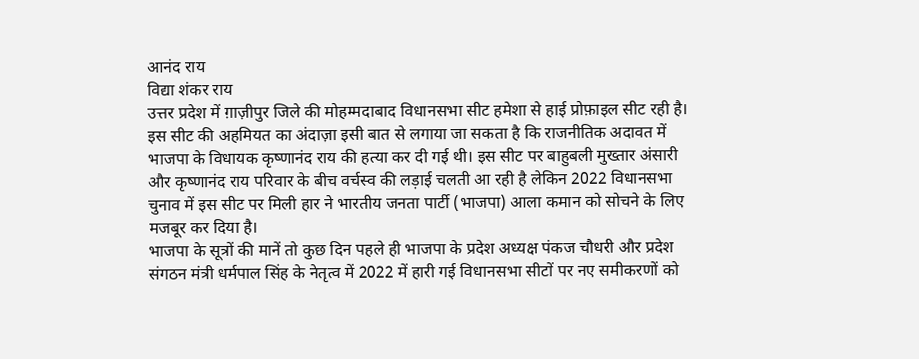आनंद राय
विद्या शंकर राय
उत्तर प्रदेश में ग़ाज़ीपुर जिले की मोहम्मदाबाद विधानसभा सीट हमेशा से हाई प्रोफ़ाइल सीट रही है। इस सीट की अहमियत का अंदाज़ा इसी बात से लगाया जा सकता है कि राजनीतिक अदावत में भाजपा के विधायक कृष्णानंद राय की हत्या कर दी गई थी। इस सीट पर बाहुबली मुख्तार अंसारी और कृष्णानंद राय परिवार के बीच वर्चस्व की लड़ाई चलती आ रही है लेकिन 2022 विधानसभा चुनाव में इस सीट पर मिली हार ने भारतीय जनता पार्टी (भाजपा) आला कमान को सोचने के लिए मजबूर कर दिया है।
भाजपा के सूत्रों की मानें तो कुछ दिन पहले ही भाजपा के प्रदेश अध्यक्ष पंकज चौधरी और प्रदेश संगठन मंत्री धर्मपाल सिंह के नेतृत्व में 2022 में हारी गई विधानसभा सीटों पर नए समीकरणों को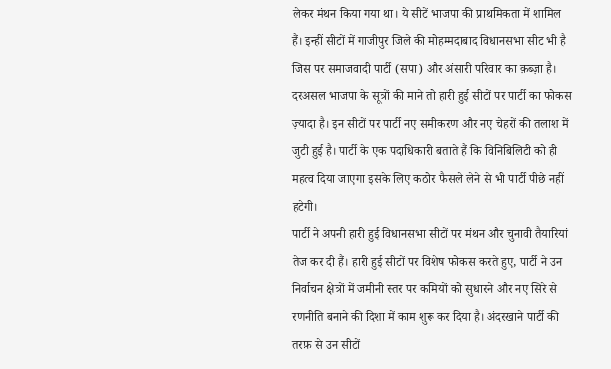लेकर मंथन किया गया था। ये सीटें भाजपा की प्राथमिकता में शामिल हैं। इन्हीं सीटों में गाजीपुर जिले की मोहम्मदाबाद विधानसभा सीट भी है जिस पर समाजवादी पार्टी (सपा) और अंसारी परिवार का क़ब्ज़ा है।
दरअसल भाजपा के सूत्रों की माने तो हारी हुई सीटों पर पार्टी का फोकस ज़्यादा है। इन सीटों पर पार्टी नए समीकरण और नए चेहरों की तलाश में जुटी हुई है। पार्टी के एक पदाधिकारी बताते हैं कि विनिबिलिटी को ही महत्व दिया जाएगा इसके लिए कठोर फैसले लेने से भी पार्टी पीछे नहीं हटेगी।
पार्टी ने अपनी हारी हुई विधानसभा सीटों पर मंथन और चुनावी तैयारियां तेज कर दी हैं। हारी हुई सीटों पर विशेष फोकस करते हुए, पार्टी ने उन निर्वाचन क्षेत्रों में जमीनी स्तर पर कमियों को सुधारने और नए सिरे से रणनीति बनाने की दिशा में काम शुरू कर दिया है। अंदरखाने पार्टी की तरफ़ से उन सीटों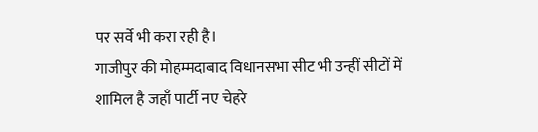पर सर्वे भी करा रही है।
गाजीपुर की मोहम्मदाबाद विधानसभा सीट भी उन्हीं सीटों में शामिल है जहाँ पार्टी नए चेहरे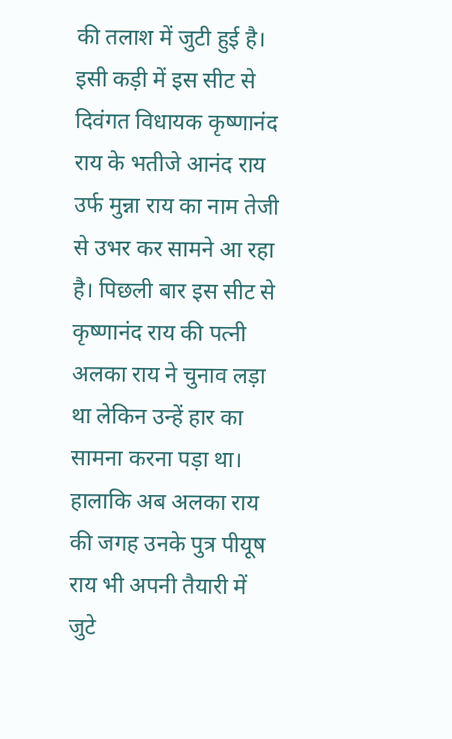की तलाश में जुटी हुई है। इसी कड़ी में इस सीट से दिवंगत विधायक कृष्णानंद राय के भतीजे आनंद राय उर्फ मुन्ना राय का नाम तेजी से उभर कर सामने आ रहा है। पिछली बार इस सीट से कृष्णानंद राय की पत्नी अलका राय ने चुनाव लड़ा था लेकिन उन्हें हार का सामना करना पड़ा था। हालाकि अब अलका राय की जगह उनके पुत्र पीयूष राय भी अपनी तैयारी में जुटे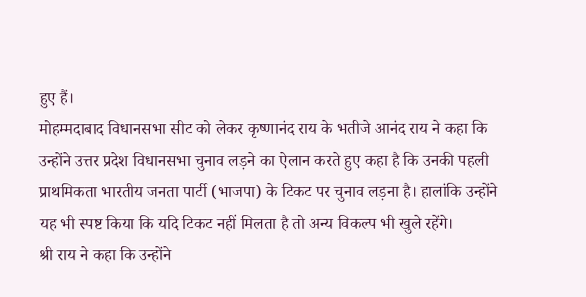हुए हैं।
मोहम्मदाबाद विधानसभा सीट को लेकर कृष्णानंद राय के भतीजे आनंद राय ने कहा कि उन्होंने उत्तर प्रदेश विधानसभा चुनाव लड़ने का ऐलान करते हुए कहा है कि उनकी पहली प्राथमिकता भारतीय जनता पार्टी (भाजपा) के टिकट पर चुनाव लड़ना है। हालांकि उन्होंने यह भी स्पष्ट किया कि यदि टिकट नहीं मिलता है तो अन्य विकल्प भी खुले रहेंगे।
श्री राय ने कहा कि उन्होंने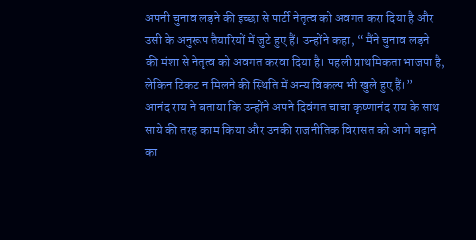अपनी चुनाव लड़ने की इच्छा से पार्टी नेतृत्व को अवगत करा दिया है और उसी के अनुरूप तैयारियों में जुटे हुए हैं। उन्होंने कहा, “ मैंने चुनाव लड़ने की मंशा से नेतृत्व को अवगत करवा दिया है। पहली प्राथमिकता भाजपा है, लेकिन टिकट न मिलने की स्थिति में अन्य विकल्प भी खुले हुए हैं।”
आनंद राय ने बताया कि उन्होंने अपने दिवंगत चाचा कृष्णानंद राय के साथ साये की तरह काम किया और उनकी राजनीतिक विरासत को आगे बढ़ाने का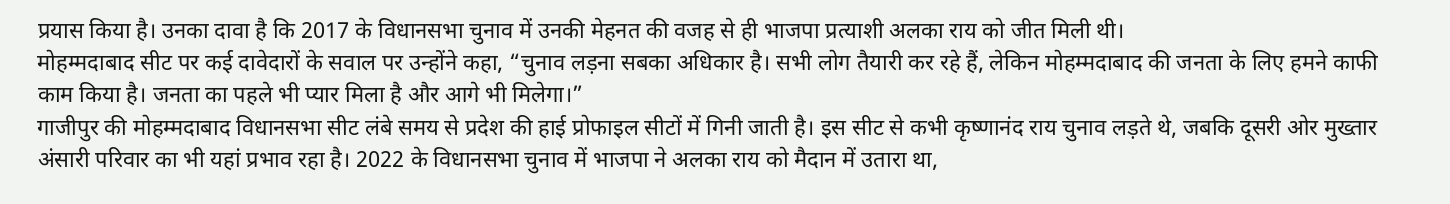प्रयास किया है। उनका दावा है कि 2017 के विधानसभा चुनाव में उनकी मेहनत की वजह से ही भाजपा प्रत्याशी अलका राय को जीत मिली थी।
मोहम्मदाबाद सीट पर कई दावेदारों के सवाल पर उन्होंने कहा, “चुनाव लड़ना सबका अधिकार है। सभी लोग तैयारी कर रहे हैं, लेकिन मोहम्मदाबाद की जनता के लिए हमने काफी काम किया है। जनता का पहले भी प्यार मिला है और आगे भी मिलेगा।”
गाजीपुर की मोहम्मदाबाद विधानसभा सीट लंबे समय से प्रदेश की हाई प्रोफाइल सीटों में गिनी जाती है। इस सीट से कभी कृष्णानंद राय चुनाव लड़ते थे, जबकि दूसरी ओर मुख्तार अंसारी परिवार का भी यहां प्रभाव रहा है। 2022 के विधानसभा चुनाव में भाजपा ने अलका राय को मैदान में उतारा था,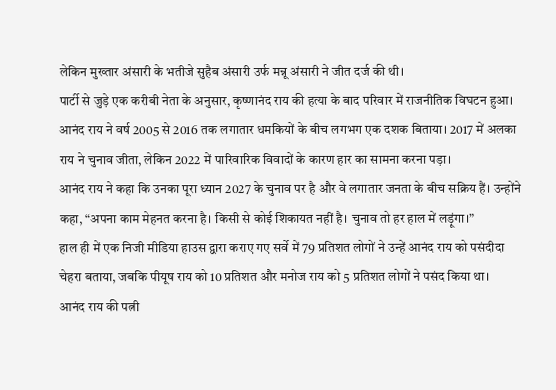लेकिन मुख्तार अंसारी के भतीजे सुहैब अंसारी उर्फ मन्नू अंसारी ने जीत दर्ज की थी।
पार्टी से जुड़े एक करीबी नेता के अनुसार, कृष्णानंद राय की हत्या के बाद परिवार में राजनीतिक विघटन हुआ। आनंद राय ने वर्ष 2005 से 2016 तक लगातार धमकियों के बीच लगभग एक दशक बिताया। 2017 में अलका राय ने चुनाव जीता, लेकिन 2022 में पारिवारिक विवादों के कारण हार का सामना करना पड़ा।
आनंद राय ने कहा कि उनका पूरा ध्यान 2027 के चुनाव पर है और वे लगातार जनता के बीच सक्रिय हैं। उन्होंने कहा, “अपना काम मेहनत करना है। किसी से कोई शिकायत नहीं है। चुनाव तो हर हाल में लड़ूंगा।”
हाल ही में एक निजी मीडिया हाउस द्वारा कराए गए सर्वे में 79 प्रतिशत लोगों ने उन्हें आनंद राय को पसंदीदा चेहरा बताया, जबकि पीयूष राय को 10 प्रतिशत और मनोज राय को 5 प्रतिशत लोगों ने पसंद किया था।
आनंद राय की पत्नी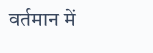वर्तमान में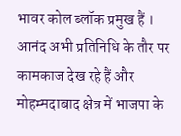भावर कोल ब्लॉक प्रमुख हैं । आनंद अभी प्रतिनिधि के तौर पर कामकाज देख रहे हैं और मोहम्मदाबाद क्षेत्र में भाजपा के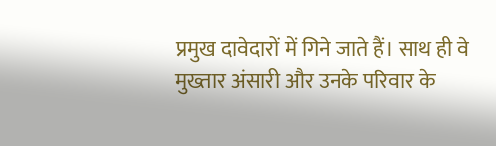प्रमुख दावेदारों में गिने जाते हैं। साथ ही वे मुख्तार अंसारी और उनके परिवार के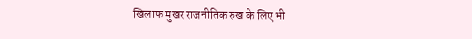खिलाफ मुखर राजनीतिक रुख के लिए भी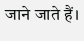जाने जाते हैं।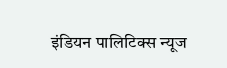इंडियन पालिटिक्स न्यूज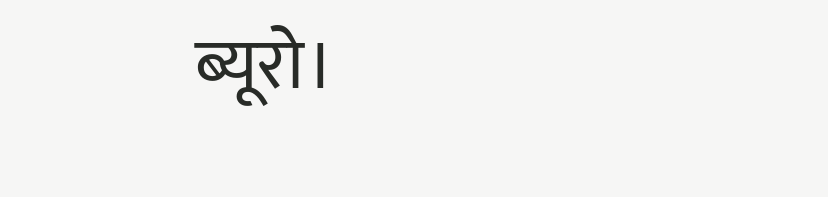ब्यूरो।